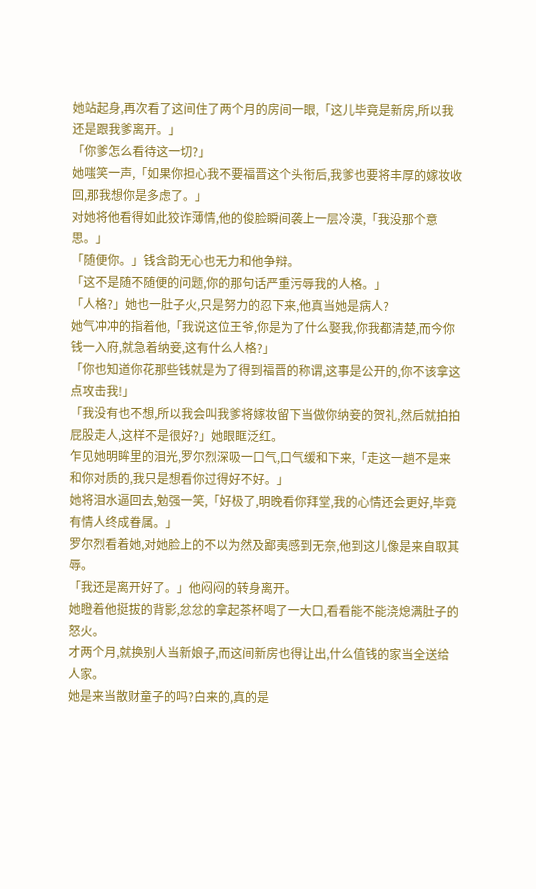她站起身,再次看了这间住了两个月的房间一眼,「这儿毕竟是新房,所以我还是跟我爹离开。」
「你爹怎么看待这一切?」
她嗤笑一声,「如果你担心我不要福晋这个头衔后,我爹也要将丰厚的嫁妆收回,那我想你是多虑了。」
对她将他看得如此狡诈薄情,他的俊脸瞬间袭上一层冷漠,「我没那个意思。」
「随便你。」钱含韵无心也无力和他争辩。
「这不是随不随便的问题,你的那句话严重污辱我的人格。」
「人格?」她也一肚子火,只是努力的忍下来,他真当她是病人?
她气冲冲的指着他,「我说这位王爷,你是为了什么娶我,你我都清楚,而今你钱一入府,就急着纳妾,这有什么人格?」
「你也知道你花那些钱就是为了得到福晋的称谓,这事是公开的,你不该拿这点攻击我!」
「我没有也不想,所以我会叫我爹将嫁妆留下当做你纳妾的贺礼,然后就拍拍屁股走人,这样不是很好?」她眼眶泛红。
乍见她明眸里的泪光,罗尔烈深吸一口气,口气缓和下来,「走这一趟不是来和你对质的,我只是想看你过得好不好。」
她将泪水逼回去,勉强一笑,「好极了,明晚看你拜堂,我的心情还会更好,毕竟有情人终成眷属。」
罗尔烈看着她,对她脸上的不以为然及鄙夷感到无奈,他到这儿像是来自取其辱。
「我还是离开好了。」他闷闷的转身离开。
她瞪着他挺拔的背影,忿忿的拿起茶杯喝了一大口,看看能不能浇熄满肚子的怒火。
才两个月,就换别人当新娘子,而这间新房也得让出,什么值钱的家当全送给人家。
她是来当散财童子的吗?白来的,真的是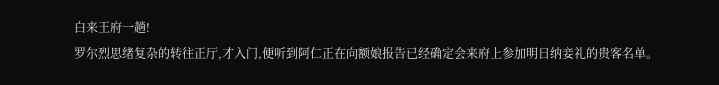白来王府一趟!
罗尔烈思绪复杂的转往正厅,才入门,便听到阿仁正在向额娘报告已经确定会来府上参加明日纳妾礼的贵客名单。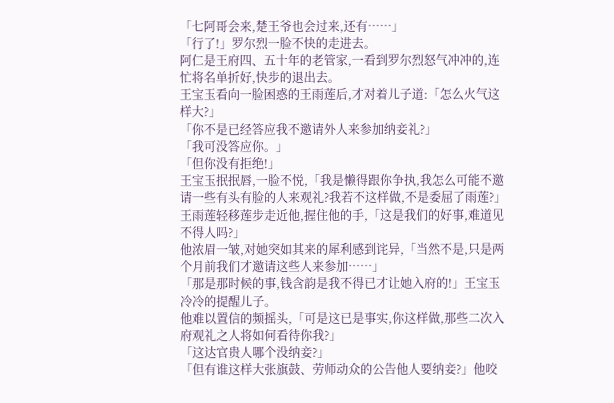「七阿哥会来,楚王爷也会过来,还有……」
「行了!」罗尔烈一脸不快的走进去。
阿仁是王府四、五十年的老管家,一看到罗尔烈怒气冲冲的,连忙将名单折好,快步的退出去。
王宝玉看向一脸困惑的王雨莲后,才对着儿子道:「怎么火气这样大?」
「你不是已经答应我不邀请外人来参加纳妾礼?」
「我可没答应你。」
「但你没有拒绝!」
王宝玉抿抿唇,一脸不悦,「我是懒得跟你争执,我怎么可能不邀请一些有头有脸的人来观礼?我若不这样做,不是委屈了雨莲?」
王雨莲轻移莲步走近他,握住他的手,「这是我们的好事,难道见不得人吗?」
他浓眉一皱,对她突如其来的犀利感到诧异,「当然不是,只是两个月前我们才邀请这些人来参加……」
「那是那时候的事,钱含韵是我不得已才让她入府的!」王宝玉冷冷的提醒儿子。
他难以置信的频摇头,「可是这已是事实,你这样做,那些二次入府观礼之人将如何看待你我?」
「这达官贵人哪个没纳妾?」
「但有谁这样大张旗鼓、劳师动众的公告他人要纳妾?」他咬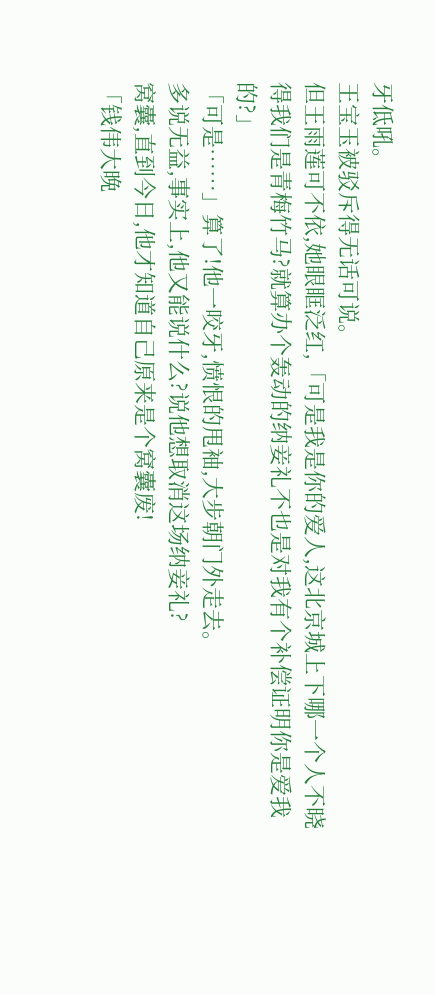牙低吼。
王宝玉被驳斥得无话可说。
但王雨莲可不依,她眼眶泛红,「可是我是你的爱人,这北京城上下哪一个人不晓得我们是青梅竹马?就算办个轰动的纳妾礼不也是对我有个补偿证明你是爱我的?」
「可是……」算了!他一咬牙,愤恨的甩袖,大步朝门外走去。
多说无益,事实上,他又能说什么?说他想取消这场纳妾礼?
窝囊,直到今日,他才知道自己原来是个窝囊废!
「钱伟大晚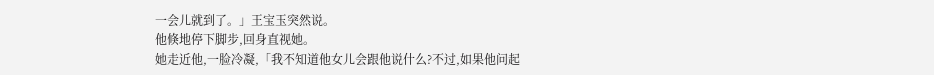一会儿就到了。」王宝玉突然说。
他倏地停下脚步,回身直视她。
她走近他,一脸冷凝,「我不知道他女儿会跟他说什么?不过,如果他问起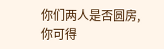你们两人是否圆房,你可得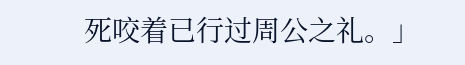死咬着已行过周公之礼。」